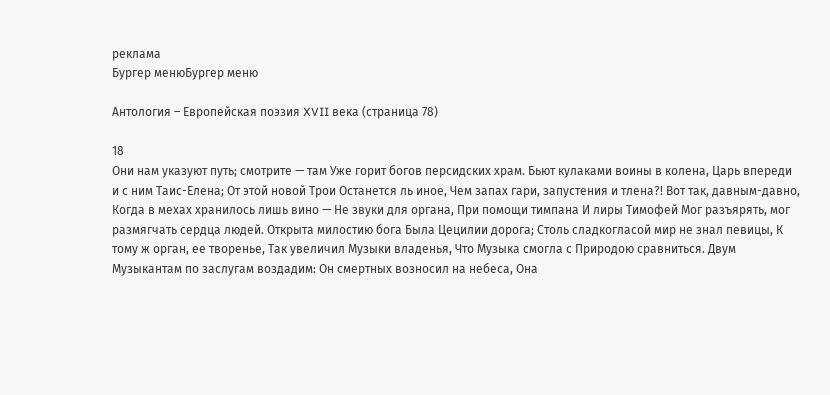реклама
Бургер менюБургер меню

Антология – Европейская поэзия XVII века (страница 78)

18
Они нам указуют путь; смотрите — там Уже горит богов персидских храм. Бьют кулаками воины в колена, Царь впереди и с ним Таис-Елена; От этой новой Трои Останется ль иное, Чем запах гари, запустения и тлена?! Вот так, давным-давно, Когда в мехах хранилось лишь вино — Не звуки для органа, При помощи тимпана И лиры Тимофей Мог разъярять, мог размягчать сердца людей. Открыта милостию бога Была Цецилии дорога; Столь сладкогласой мир не знал певицы, К тому ж орган, ее творенье, Так увеличил Музыки владенья, Что Музыка смогла с Природою сравниться. Двум Музыкантам по заслугам воздадим: Он смертных возносил на небеса, Она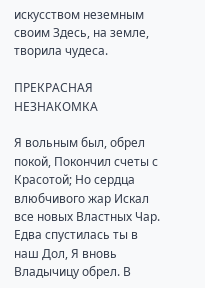искусством неземным своим Здесь, на земле, творила чудеса.

ПРЕКРАСНАЯ НЕЗНАКОМКА

Я вольным был, обрел покой, Покончил счеты с Красотой; Но сердца влюбчивого жар Искал все новых Властных Чар. Едва спустилась ты в наш Дол, Я вновь Владычицу обрел. В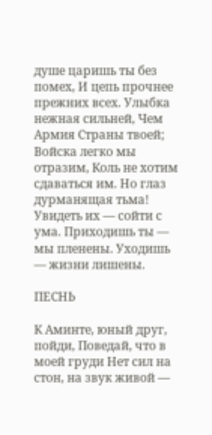душе царишь ты без помех, И цепь прочнее прежних всех. Улыбка нежная сильней, Чем Армия Страны твоей; Войска легко мы отразим, Коль не хотим сдаваться им. Но глаз дурманящая тьма! Увидеть их — сойти с ума. Приходишь ты — мы пленены. Уходишь — жизни лишены.

ПЕСНЬ

К Аминте, юный друг, пойди, Поведай, что в моей груди Нет сил на стон, на звук живой —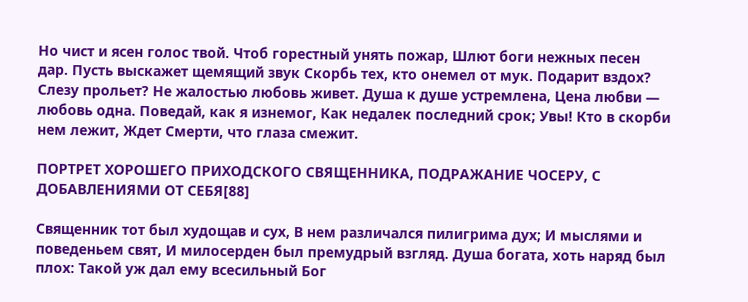Но чист и ясен голос твой. Чтоб горестный унять пожар, Шлют боги нежных песен дар. Пусть выскажет щемящий звук Скорбь тех, кто онемел от мук. Подарит вздох? Слезу прольет? Не жалостью любовь живет. Душа к душе устремлена, Цена любви — любовь одна. Поведай, как я изнемог, Как недалек последний срок; Увы! Кто в скорби нем лежит, Ждет Смерти, что глаза смежит.

ПОРТРЕТ ХОРОШЕГО ПРИХОДСКОГО СВЯЩЕННИКА, ПОДРАЖАНИЕ ЧОСЕРУ, С ДОБАВЛЕНИЯМИ ОТ СЕБЯ[88]

Священник тот был худощав и сух, В нем различался пилигрима дух; И мыслями и поведеньем свят, И милосерден был премудрый взгляд. Душа богата, хоть наряд был плох: Такой уж дал ему всесильный Бог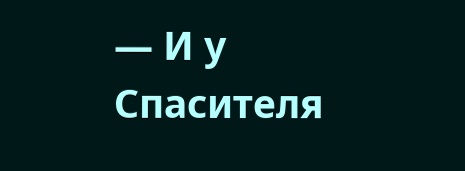— И у Спасителя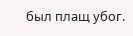был плащ убог.